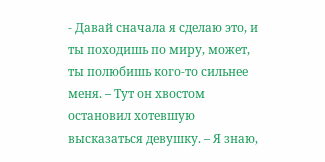- Давай сначала я сделаю это, и ты походишь по миру, может, ты полюбишь кого-то сильнее меня. – Тут он хвостом остановил хотевшую высказаться девушку. – Я знаю,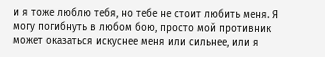и я тоже люблю тебя, но тебе не стоит любить меня. Я могу погибнуть в любом бою, просто мой противник может оказаться искуснее меня или сильнее, или я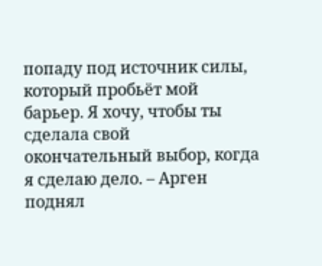попаду под источник силы, который пробьёт мой барьер. Я хочу, чтобы ты сделала свой окончательный выбор, когда я сделаю дело. – Арген поднял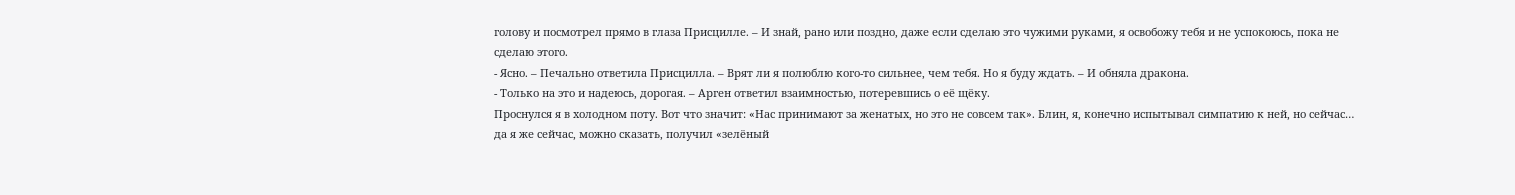голову и посмотрел прямо в глаза Присцилле. – И знай, рано или поздно, даже если сделаю это чужими руками, я освобожу тебя и не успокоюсь, пока не сделаю этого.
- Ясно. – Печально ответила Присцилла. – Врят ли я полюблю кого-то сильнее, чем тебя. Но я буду ждать. – И обняла дракона.
- Только на это и надеюсь, дорогая. – Арген ответил взаимностью, потеревшись о её щёку.
Проснулся я в холодном поту. Вот что значит: «Нас принимают за женатых, но это не совсем так». Блин, я, конечно испытывал симпатию к ней, но сейчас… да я же сейчас, можно сказать, получил «зелёный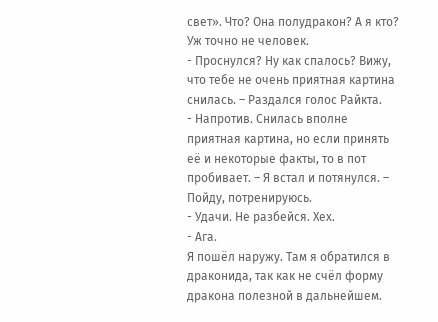свет». Что? Она полудракон? А я кто? Уж точно не человек.
- Проснулся? Ну как спалось? Вижу, что тебе не очень приятная картина снилась. – Раздался голос Райкта.
- Напротив. Снилась вполне приятная картина, но если принять её и некоторые факты, то в пот пробивает. – Я встал и потянулся. – Пойду, потренируюсь.
- Удачи. Не разбейся. Хех.
- Ага.
Я пошёл наружу. Там я обратился в драконида, так как не счёл форму дракона полезной в дальнейшем.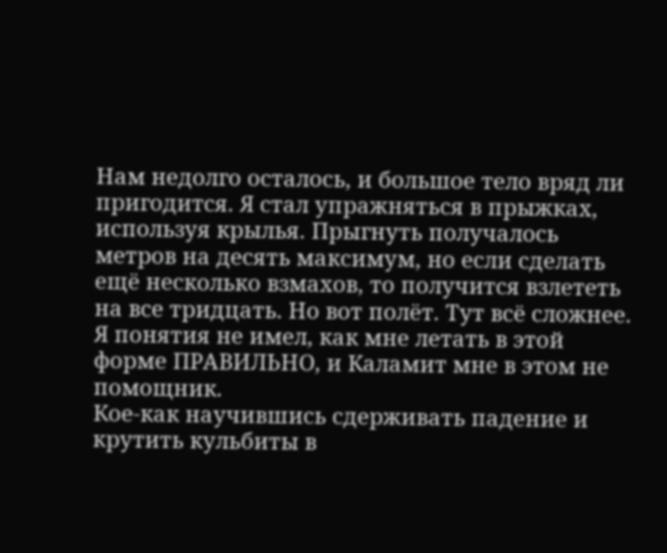Нам недолго осталось, и большое тело вряд ли пригодится. Я стал упражняться в прыжках, используя крылья. Прыгнуть получалось метров на десять максимум, но если сделать ещё несколько взмахов, то получится взлететь на все тридцать. Но вот полёт. Тут всё сложнее. Я понятия не имел, как мне летать в этой форме ПРАВИЛЬНО, и Каламит мне в этом не помощник.
Кое-как научившись сдерживать падение и крутить кульбиты в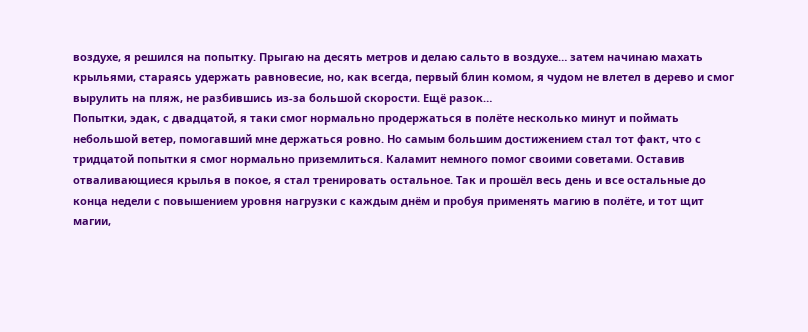воздухе, я решился на попытку. Прыгаю на десять метров и делаю сальто в воздухе… затем начинаю махать крыльями, стараясь удержать равновесие, но, как всегда, первый блин комом, я чудом не влетел в дерево и смог вырулить на пляж, не разбившись из-за большой скорости. Ещё разок…
Попытки, эдак, с двадцатой, я таки смог нормально продержаться в полёте несколько минут и поймать небольшой ветер, помогавший мне держаться ровно. Но самым большим достижением стал тот факт, что с тридцатой попытки я смог нормально приземлиться. Каламит немного помог своими советами. Оставив отваливающиеся крылья в покое, я стал тренировать остальное. Так и прошёл весь день и все остальные до конца недели с повышением уровня нагрузки с каждым днём и пробуя применять магию в полёте, и тот щит магии,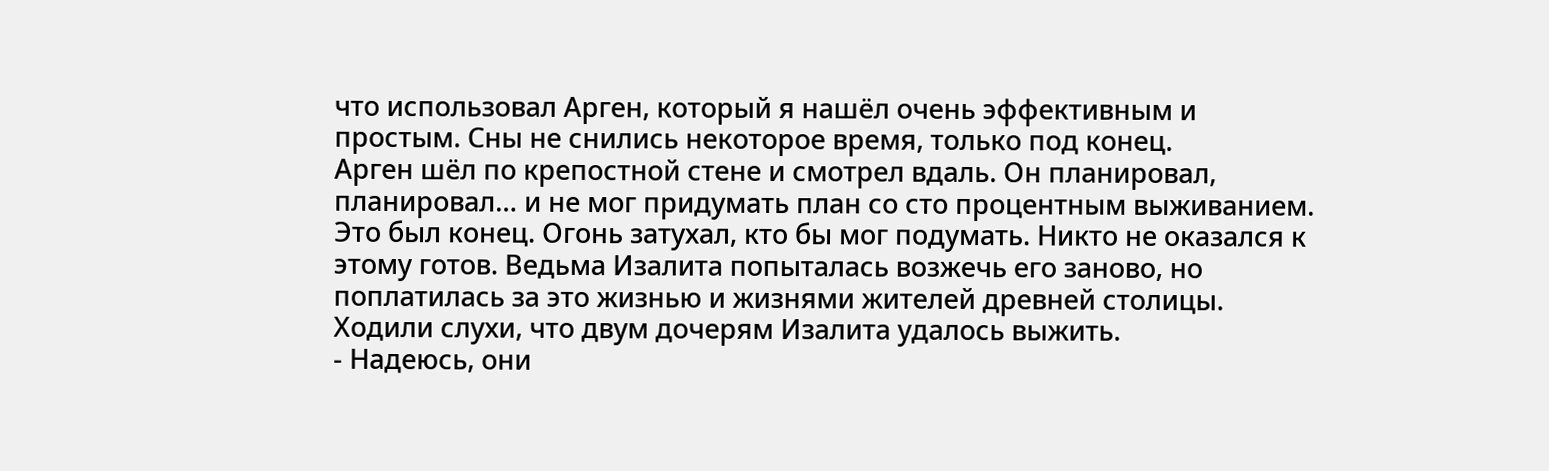что использовал Арген, который я нашёл очень эффективным и простым. Сны не снились некоторое время, только под конец.
Арген шёл по крепостной стене и смотрел вдаль. Он планировал, планировал… и не мог придумать план со сто процентным выживанием.
Это был конец. Огонь затухал, кто бы мог подумать. Никто не оказался к этому готов. Ведьма Изалита попыталась возжечь его заново, но поплатилась за это жизнью и жизнями жителей древней столицы. Ходили слухи, что двум дочерям Изалита удалось выжить.
- Надеюсь, они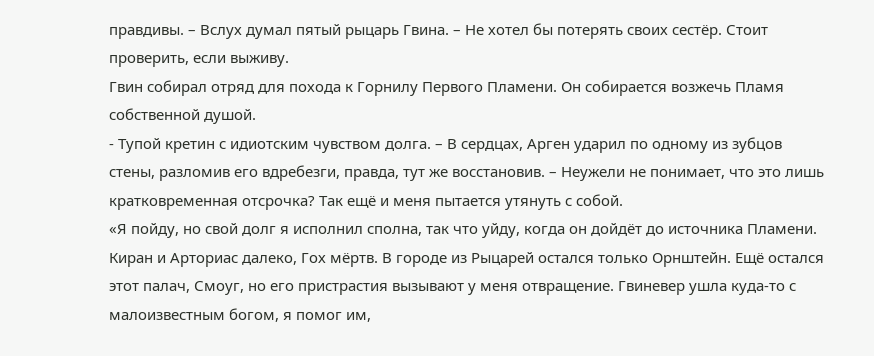правдивы. – Вслух думал пятый рыцарь Гвина. – Не хотел бы потерять своих сестёр. Стоит проверить, если выживу.
Гвин собирал отряд для похода к Горнилу Первого Пламени. Он собирается возжечь Пламя собственной душой.
- Тупой кретин с идиотским чувством долга. – В сердцах, Арген ударил по одному из зубцов стены, разломив его вдребезги, правда, тут же восстановив. – Неужели не понимает, что это лишь кратковременная отсрочка? Так ещё и меня пытается утянуть с собой.
«Я пойду, но свой долг я исполнил сполна, так что уйду, когда он дойдёт до источника Пламени. Киран и Арториас далеко, Гох мёртв. В городе из Рыцарей остался только Орнштейн. Ещё остался этот палач, Смоуг, но его пристрастия вызывают у меня отвращение. Гвиневер ушла куда-то с малоизвестным богом, я помог им,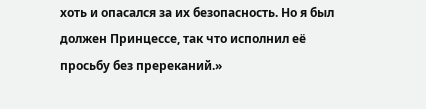хоть и опасался за их безопасность. Но я был должен Принцессе, так что исполнил её просьбу без пререканий.»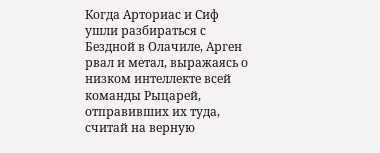Когда Арториас и Сиф ушли разбираться с Бездной в Олачиле, Арген рвал и метал, выражаясь о низком интеллекте всей команды Рыцарей, отправивших их туда, считай на верную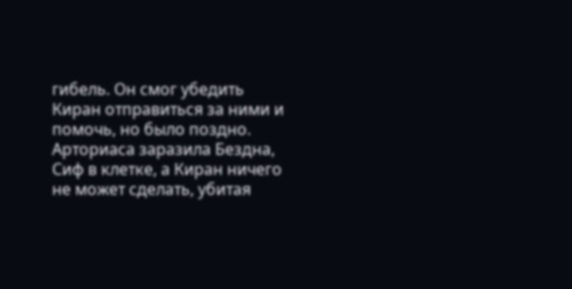гибель. Он смог убедить Киран отправиться за ними и помочь, но было поздно. Арториаса заразила Бездна, Сиф в клетке, а Киран ничего не может сделать, убитая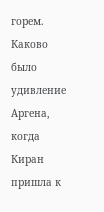горем. Каково было удивление Аргена, когда Киран пришла к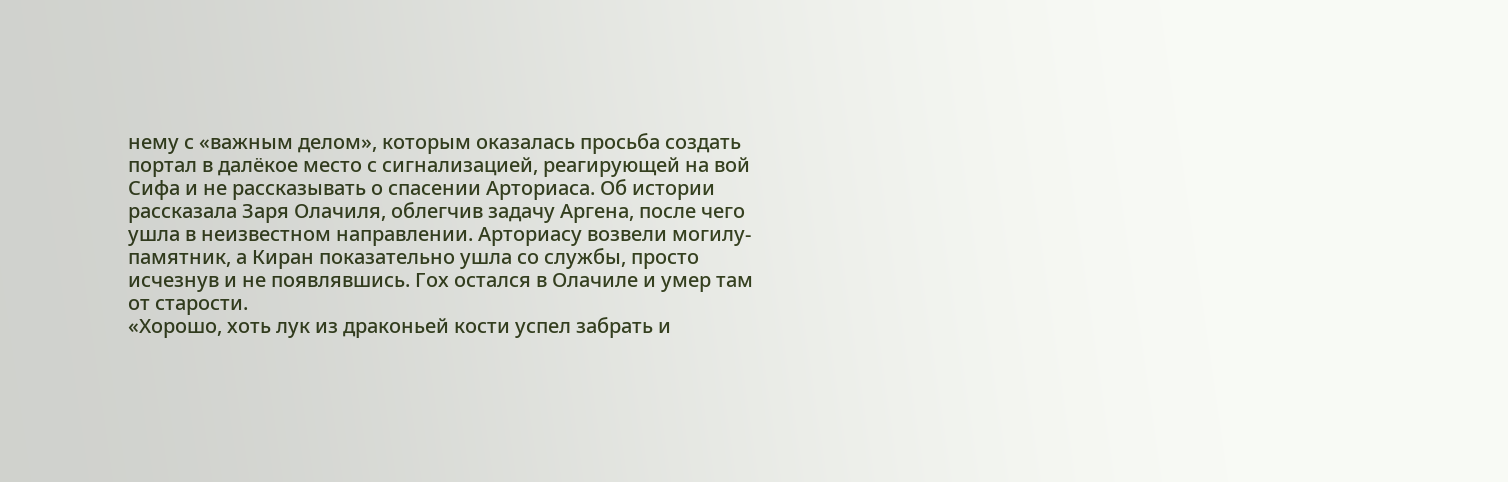нему с «важным делом», которым оказалась просьба создать портал в далёкое место с сигнализацией, реагирующей на вой Сифа и не рассказывать о спасении Арториаса. Об истории рассказала Заря Олачиля, облегчив задачу Аргена, после чего ушла в неизвестном направлении. Арториасу возвели могилу-памятник, а Киран показательно ушла со службы, просто исчезнув и не появлявшись. Гох остался в Олачиле и умер там от старости.
«Хорошо, хоть лук из драконьей кости успел забрать и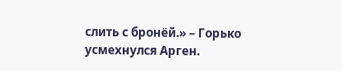слить с бронёй.» – Горько усмехнулся Арген.